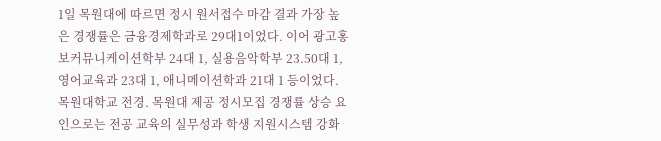1일 목원대에 따르면 정시 원서접수 마감 결과 가장 높은 경쟁률은 금융경제학과로 29대1이었다. 이어 광고홍보커뮤니케이션학부 24대 1, 실용음악학부 23.50대 1, 영어교육과 23대 1, 애니메이션학과 21대 1 등이었다.
목원대학교 전경. 목원대 제공 정시모집 경쟁률 상승 요인으로는 전공 교육의 실무성과 학생 지원시스템 강화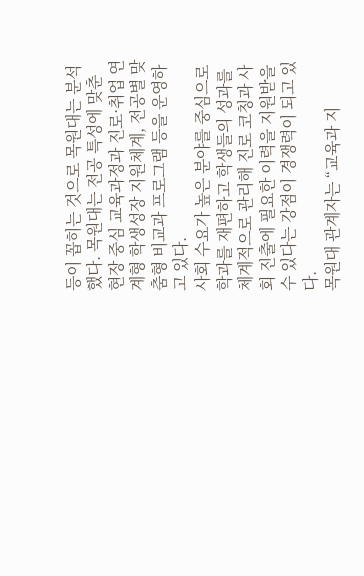등이 꼽히는 것으로 목원대는 분석했다. 목원대는 전공 특성에 맞춘 현장 중심 교육과정과 진로·취업 연계형 학생성장 지원체계, 전공별 맞춤형 비교과 프로그램 등을 운영하고 있다.
사회 수요가 높은 분야를 중심으로 학과를 재편하고 학생들의 성과를 체계적으로 관리해 진로 코칭과 사회 진출에 필요한 이력을 지원받을 수 있다는 강점이 경쟁력이 되고 있다.
목원대 관계자는 “교육과 지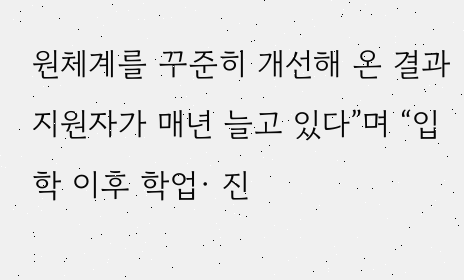원체계를 꾸준히 개선해 온 결과 지원자가 매년 늘고 있다”며 “입학 이후 학업· 진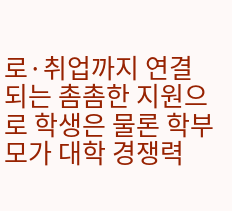로·취업까지 연결되는 촘촘한 지원으로 학생은 물론 학부모가 대학 경쟁력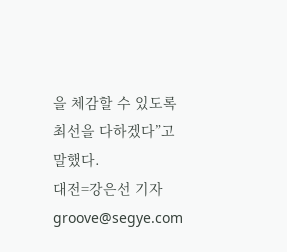을 체감할 수 있도록 최선을 다하겠다”고 말했다.
대전=강은선 기자 groove@segye.com